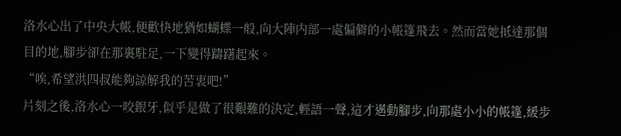洛水心出了中央大帳,便歡快地猶如蝴蝶一般,向大陣内部一處偏僻的小帳篷飛去。然而當她抵達那個目的地,腳步卻在那裏駐足,一下變得躊躇起來。
“唉,希望洪四叔能夠諒解我的苦衷吧!”
片刻之後,洛水心一咬銀牙,似乎是做了很艱難的決定,輕語一聲,這才邁動腳步,向那處小小的帳篷,緩步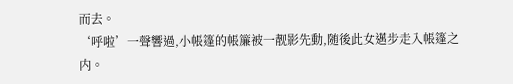而去。
‘呼啦’一聲響過,小帳篷的帳簾被一靓影先動,随後此女邁步走入帳篷之内。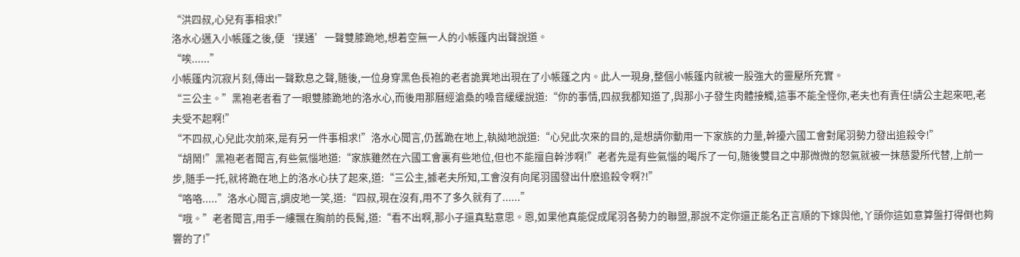“洪四叔,心兒有事相求!”
洛水心邁入小帳篷之後,便‘撲通’一聲雙膝跪地,想着空無一人的小帳篷内出聲說道。
“唉......”
小帳篷内沉寂片刻,傳出一聲歎息之聲,随後,一位身穿黑色長袍的老者詭異地出現在了小帳篷之内。此人一現身,整個小帳篷内就被一股強大的靈壓所充實。
“三公主。”黑袍老者看了一眼雙膝跪地的洛水心,而後用那曆經滄桑的嗓音緩緩說道:“你的事情,四叔我都知道了,與那小子發生肉體接觸,這事不能全怪你,老夫也有責任!請公主起來吧,老夫受不起啊!”
“不四叔,心兒此次前來,是有另一件事相求!”洛水心聞言,仍舊跪在地上,執拗地說道:“心兒此次來的目的,是想請你動用一下家族的力量,幹擾六國工會對尾羽勢力發出追殺令!”
“胡鬧!”黑袍老者聞言,有些氣惱地道:“家族雖然在六國工會裏有些地位,但也不能擅自幹涉啊!”老者先是有些氣惱的喝斥了一句,随後雙目之中那微微的怒氣就被一抹慈愛所代替,上前一步,随手一托,就将跪在地上的洛水心扶了起來,道:“三公主,據老夫所知,工會沒有向尾羽國發出什麽追殺令啊?!”
“咯咯.....”洛水心聞言,調皮地一笑,道:“四叔,現在沒有,用不了多久就有了......”
“哦。”老者聞言,用手一縷飄在胸前的長髯,道:“看不出啊,那小子還真點意思。恩,如果他真能促成尾羽各勢力的聯盟,那說不定你還正能名正言順的下嫁與他,丫頭你這如意算盤打得倒也夠響的了!”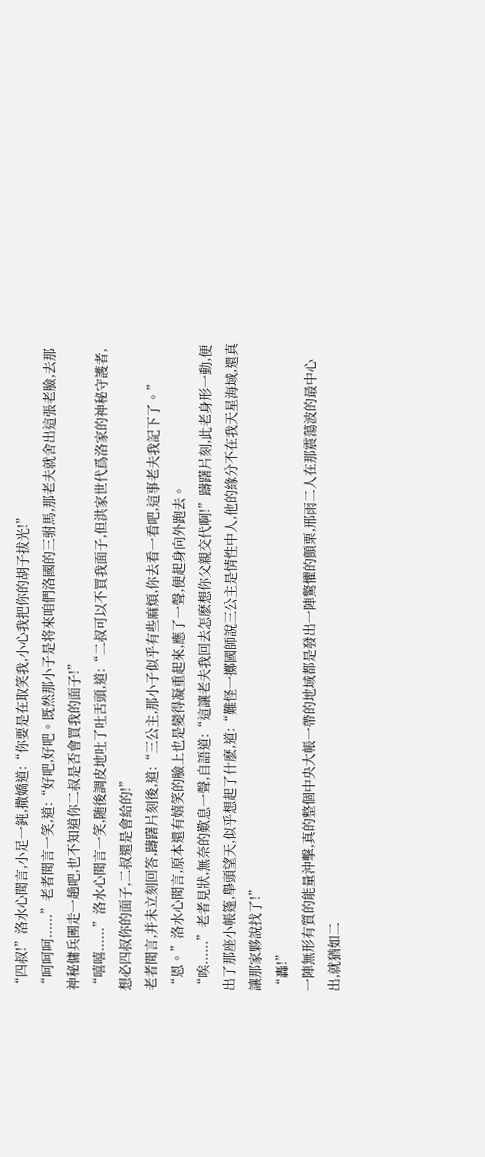“四叔!”洛水心聞言,小足一鈍,撒嬌道:“你要是在取笑我,小心我把你的胡子拔光!”
“呵呵呵......”老者聞言一笑,道:“好吧,好吧。既然那小子是将來咱們洛國的三驸馬,那老夫就舍出這張老臉,去那神秘傭兵團走一趟吧,也不知道你二叔是否會買我的面子!”
“嘻嘻......”洛水心聞言一笑,随後調皮地吐了吐舌頭,道:“二叔可以不買我面子,但洪家世代爲洛家的神秘守護者,想必四叔你的面子,二叔還是會給的!”
老者聞言,并未立刻回答,躊躇片刻後,道:“三公主,那小子似乎有些麻煩,你去看一看吧,這事老夫我記下了。”
“恩。”洛水心聞言,原本還有嬉笑的臉上也是變得凝重起來,應了一聲,便起身向外跑去。
“唉......”老者見狀,無奈的歎息一聲,自語道:“這讓老夫我回去怎麽想你父親交代啊!”躊躇片刻,此老身形一動,便出了那座小帳篷,舉頭望天,似乎想起了什麽,道:“難怪一擲國師說三公主是情性中人,他的緣分不在我天星海域,還真讓那家夥說找了!”
“轟!”
一陣無形有質的能量沖擊,真的整個中央大帳一帶的地域都是發出一陣驚懼的顫栗,邢雨二人在那震蕩波的最中心出,就猶如二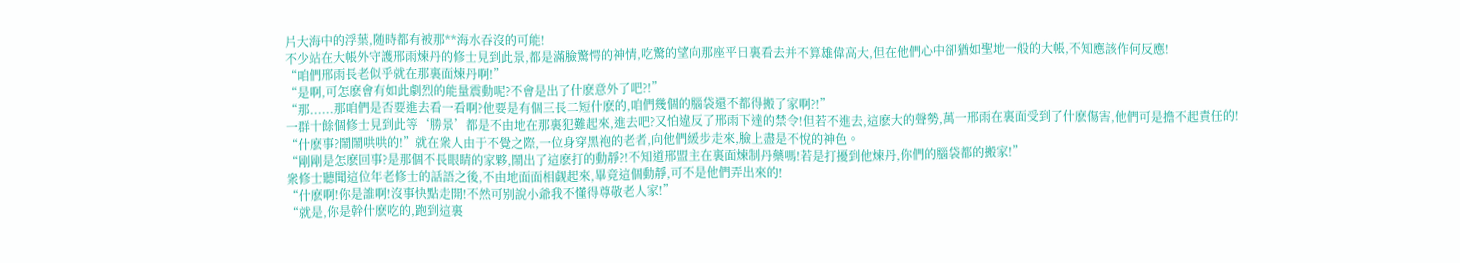片大海中的浮葉,随時都有被那**海水吞沒的可能!
不少站在大帳外守護邢雨煉丹的修士見到此景,都是滿臉驚愕的神情,吃驚的望向那座平日裏看去并不算雄偉高大,但在他們心中卻猶如聖地一般的大帳,不知應該作何反應!
“咱們邢雨長老似乎就在那裏面煉丹啊!”
“是啊,可怎麽會有如此劇烈的能量震動呢?不會是出了什麽意外了吧?!”
“那......那咱們是否要進去看一看啊?他要是有個三長二短什麽的,咱們幾個的腦袋還不都得搬了家啊?!”
一群十餘個修士見到此等‘勝景’都是不由地在那裏犯難起來,進去吧?又怕違反了邢雨下達的禁令!但若不進去,這麽大的聲勢,萬一邢雨在裏面受到了什麽傷害,他們可是擔不起責任的!
“什麽事?鬧鬧哄哄的!”就在衆人由于不覺之際,一位身穿黑袍的老者,向他們緩步走來,臉上盡是不悅的神色。
“剛剛是怎麽回事?是那個不長眼睛的家夥,鬧出了這麽打的動靜?!不知道邢盟主在裏面煉制丹藥嗎!若是打擾到他煉丹,你們的腦袋都的搬家!”
衆修士聽聞這位年老修士的話語之後,不由地面面相觑起來,畢竟這個動靜,可不是他們弄出來的!
“什麽啊!你是誰啊!沒事快點走開!不然可别說小爺我不懂得尊敬老人家!”
“就是,你是幹什麽吃的,跑到這裏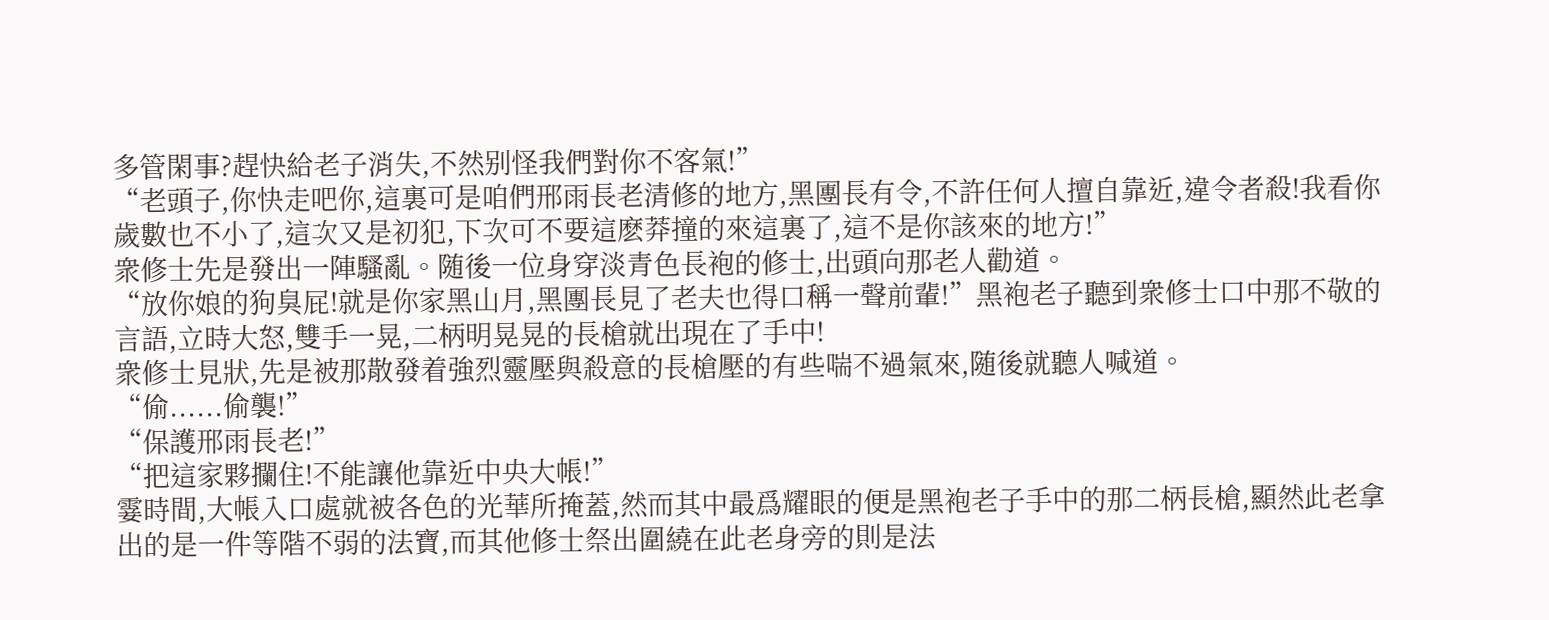多管閑事?趕快給老子消失,不然别怪我們對你不客氣!”
“老頭子,你快走吧你,這裏可是咱們邢雨長老清修的地方,黑團長有令,不許任何人擅自靠近,違令者殺!我看你歲數也不小了,這次又是初犯,下次可不要這麽莽撞的來這裏了,這不是你該來的地方!”
衆修士先是發出一陣騷亂。随後一位身穿淡青色長袍的修士,出頭向那老人勸道。
“放你娘的狗臭屁!就是你家黑山月,黑團長見了老夫也得口稱一聲前輩!”黑袍老子聽到衆修士口中那不敬的言語,立時大怒,雙手一晃,二柄明晃晃的長槍就出現在了手中!
衆修士見狀,先是被那散發着強烈靈壓與殺意的長槍壓的有些喘不過氣來,随後就聽人喊道。
“偷......偷襲!”
“保護邢雨長老!”
“把這家夥攔住!不能讓他靠近中央大帳!”
霎時間,大帳入口處就被各色的光華所掩蓋,然而其中最爲耀眼的便是黑袍老子手中的那二柄長槍,顯然此老拿出的是一件等階不弱的法寶,而其他修士祭出圍繞在此老身旁的則是法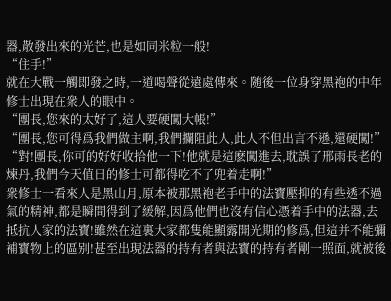器,散發出來的光芒,也是如同米粒一般!
“住手!”
就在大戰一觸即發之時,一道喝聲從遠處傳來。随後一位身穿黑袍的中年修士出現在衆人的眼中。
“團長,您來的太好了,這人要硬闖大帳!”
“團長,您可得爲我們做主啊,我們攔阻此人,此人不但出言不遜,還硬闖!”
“對!團長,你可的好好收拾他一下!他就是這麽闖進去,耽誤了邢雨長老的煉丹,我們今天值日的修士可都得吃不了兜着走啊!”
衆修士一看來人是黑山月,原本被那黑袍老手中的法寶壓抑的有些透不過氣的精神,都是瞬間得到了緩解,因爲他們也沒有信心憑着手中的法器,去抵抗人家的法寶!雖然在這裏大家都隻能顯露開光期的修爲,但這并不能彌補寶物上的區别!甚至出現法器的持有者與法寶的持有者剛一照面,就被後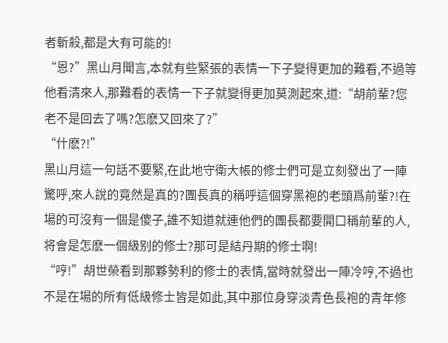者斬殺,都是大有可能的!
“恩?”黑山月聞言,本就有些緊張的表情一下子變得更加的難看,不過等他看清來人,那難看的表情一下子就變得更加莫測起來,道:“胡前輩?您老不是回去了嗎?怎麽又回來了?”
“什麽?!”
黑山月這一句話不要緊,在此地守衛大帳的修士們可是立刻發出了一陣驚呼,來人說的竟然是真的?團長真的稱呼這個穿黑袍的老頭爲前輩?!在場的可沒有一個是傻子,誰不知道就連他們的團長都要開口稱前輩的人,将會是怎麽一個級别的修士?那可是結丹期的修士啊!
“哼!”胡世榮看到那夥勢利的修士的表情,當時就發出一陣冷哼,不過也不是在場的所有低級修士皆是如此,其中那位身穿淡青色長袍的青年修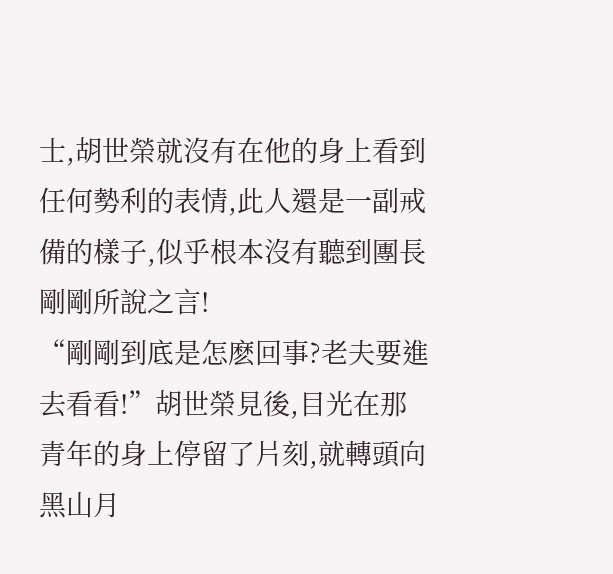士,胡世榮就沒有在他的身上看到任何勢利的表情,此人還是一副戒備的樣子,似乎根本沒有聽到團長剛剛所說之言!
“剛剛到底是怎麽回事?老夫要進去看看!”胡世榮見後,目光在那青年的身上停留了片刻,就轉頭向黑山月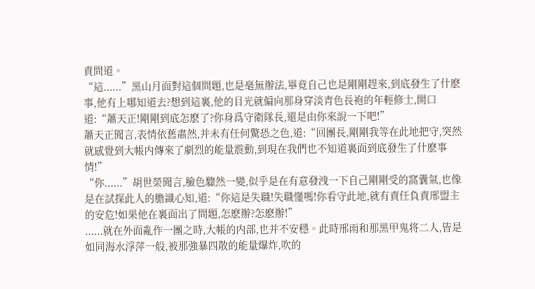責問道。
“這......”黑山月面對這個問題,也是毫無辦法,畢竟自己也是剛剛趕來,到底發生了什麽事,他有上哪知道去?想到這裏,他的目光就偏向那身穿淡青色長袍的年輕修士,開口道:“蕭天正!剛剛到底怎麽了?你身爲守衛隊長,還是由你來說一下吧!”
蕭天正聞言,表情依舊肅然,并未有任何驚恐之色,道:“回團長,剛剛我等在此地把守,突然就感覺到大帳内傳來了劇烈的能量震動,到現在我們也不知道裏面到底發生了什麽事情!”
“你......”胡世榮聞言,臉色驟然一變,似乎是在有意發洩一下自己剛剛受的窩囊氣,也像是在試探此人的膽識心知,道:“你這是失職!失職懂嗎!你看守此地,就有責任負責邢盟主的安危!如果他在裏面出了問題,怎麽辦?怎麽辦!”
......就在外面亂作一團之時,大帳的内部,也并不安穩。此時邢雨和那黑甲鬼将二人,皆是如同海水浮萍一般,被那強暴四散的能量爆炸,吹的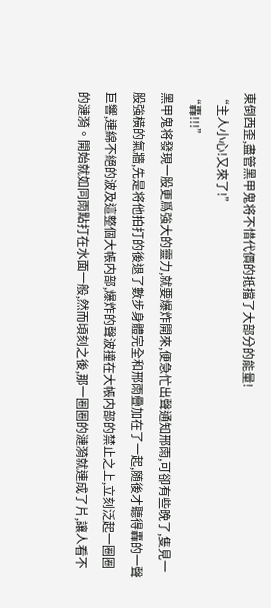東倒西歪,盡管黑甲鬼将不惜代價的抵擋了大部分的能量!
“主人小心!又來了!”
“轟!!!”
黑甲鬼将發現一股更爲強大的靈力,就要爆炸開來,便急忙出聲通知邢雨,可卻有些晚了,隻見一股強橫的氣牆,先是将他拍打的後退了數步身體完全和邢雨疊加在了一起,随後才聽得轟的一聲巨響,連綿不絕的波及這整個大帳内部,爆炸的聲波撞在大帳内部的禁止之上,立刻泛起一圈圈的漣漪。開始就如同雨點打在水面一般,然而頃刻之後,那一圈圈的漣漪就連成了片,讓人看不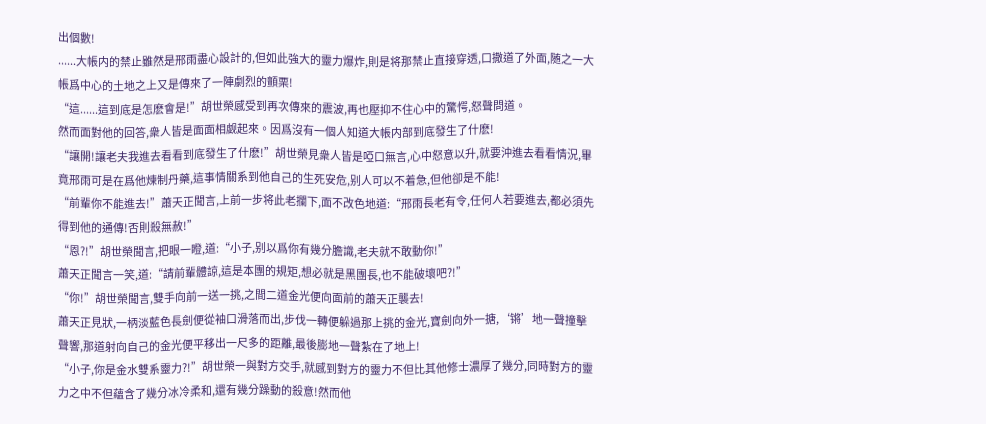出個數!
......大帳内的禁止雖然是邢雨盡心設計的,但如此強大的靈力爆炸,則是将那禁止直接穿透,口撒道了外面,随之一大帳爲中心的土地之上又是傳來了一陣劇烈的顫栗!
“這......這到底是怎麽會是!”胡世榮感受到再次傳來的震波,再也壓抑不住心中的驚愕,怒聲問道。
然而面對他的回答,衆人皆是面面相觑起來。因爲沒有一個人知道大帳内部到底發生了什麽!
“讓開!讓老夫我進去看看到底發生了什麽!”胡世榮見衆人皆是啞口無言,心中怒意以升,就要沖進去看看情況,畢竟邢雨可是在爲他煉制丹藥,這事情關系到他自己的生死安危,别人可以不着急,但他卻是不能!
“前輩你不能進去!”蕭天正聞言,上前一步将此老攔下,面不改色地道:“邢雨長老有令,任何人若要進去,都必須先得到他的通傳!否則殺無赦!”
“恩?!”胡世榮聞言,把眼一瞪,道:“小子,别以爲你有幾分膽識,老夫就不敢動你!”
蕭天正聞言一笑,道:“請前輩體諒,這是本團的規矩,想必就是黑團長,也不能破壞吧?!”
“你!”胡世榮聞言,雙手向前一送一挑,之間二道金光便向面前的蕭天正襲去!
蕭天正見狀,一柄淡藍色長劍便從袖口滑落而出,步伐一轉便躲過那上挑的金光,寶劍向外一搪,‘锵’地一聲撞擊聲響,那道射向自己的金光便平移出一尺多的距離,最後膨地一聲紮在了地上!
“小子,你是金水雙系靈力?!”胡世榮一與對方交手,就感到對方的靈力不但比其他修士濃厚了幾分,同時對方的靈力之中不但蘊含了幾分冰冷柔和,還有幾分躁動的殺意!然而他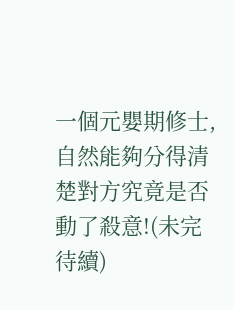一個元嬰期修士,自然能夠分得清楚對方究竟是否動了殺意!(未完待續)